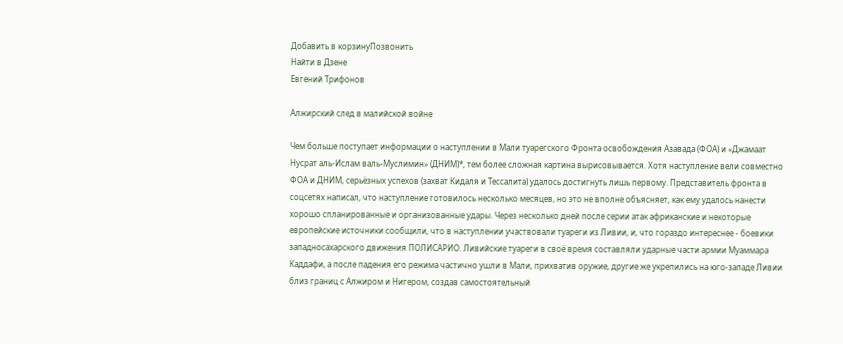Добавить в корзинуПозвонить
Найти в Дзене
Евгений Трифонов

Алжирский след в малийской войне

Чем больше поступает информации о наступлении в Мали туарегского Фронта освобождения Азавада (ФОА) и «Джамаат Нусрат аль-Ислам валь-Муслимин» (ДНИМ)*, тем более сложная картина вырисовывается. Хотя наступление вели совместно ФОА и ДНИМ, серьёзных успехов (захват Кидаля и Тессалита) удалось достигнуть лишь первому. Представитель фронта в соцсетях написал, что наступление готовилось несколько месяцев, но это не вполне объясняет, как ему удалось нанести хорошо спланированные и организованные удары. Через несколько дней после серии атак африканские и некоторые европейские источники сообщили, что в наступлении участвовали туареги из Ливии, и, что гораздо интереснее - боевики западносахарского движения ПОЛИСАРИО. Ливийские туареги в своё время составляли ударные части армии Муаммара Каддафи, а после падения его режима частично ушли в Мали, прихватив оружие, другие же укрепились на юго-западе Ливии близ границ с Алжиром и Нигером, создав самостоятельный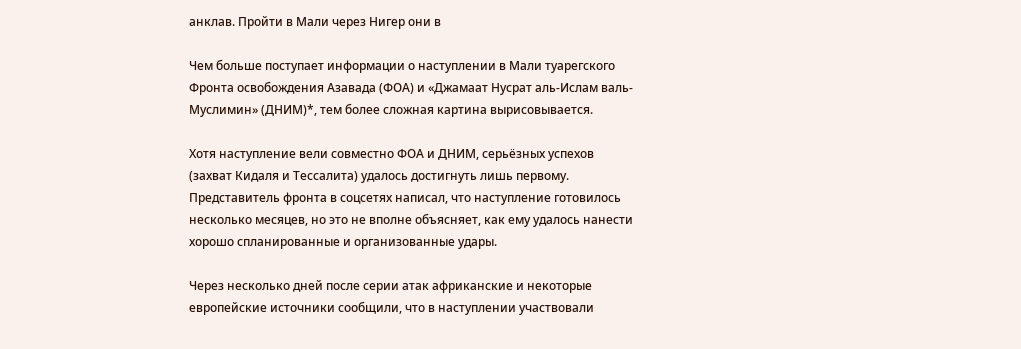анклав. Пройти в Мали через Нигер они в

Чем больше поступает информации о наступлении в Мали туарегского Фронта освобождения Азавада (ФОА) и «Джамаат Нусрат аль-Ислам валь-Муслимин» (ДНИМ)*, тем более сложная картина вырисовывается.

Хотя наступление вели совместно ФОА и ДНИМ, серьёзных успехов (захват Кидаля и Тессалита) удалось достигнуть лишь первому. Представитель фронта в соцсетях написал, что наступление готовилось несколько месяцев, но это не вполне объясняет, как ему удалось нанести хорошо спланированные и организованные удары.

Через несколько дней после серии атак африканские и некоторые европейские источники сообщили, что в наступлении участвовали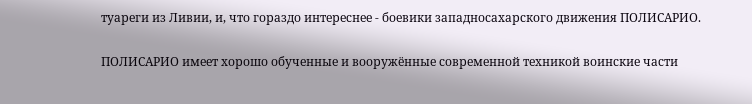туареги из Ливии, и, что гораздо интереснее - боевики западносахарского движения ПОЛИСАРИО.

ПОЛИСАРИО имеет хорошо обученные и вооружённые современной техникой воинские части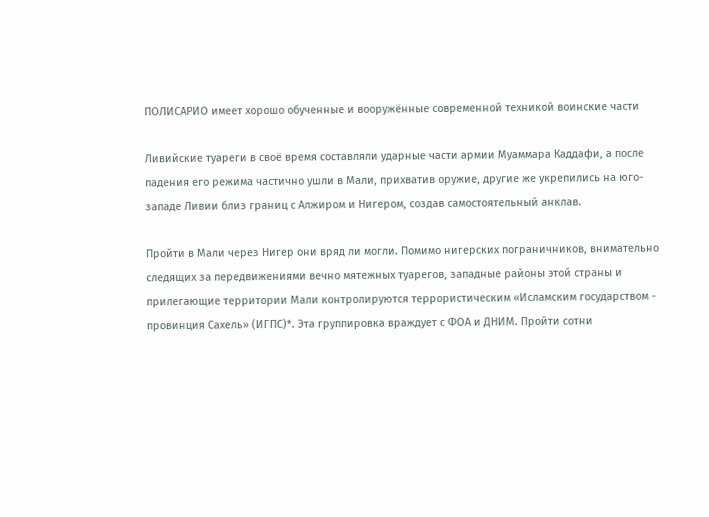ПОЛИСАРИО имеет хорошо обученные и вооружённые современной техникой воинские части

Ливийские туареги в своё время составляли ударные части армии Муаммара Каддафи, а после падения его режима частично ушли в Мали, прихватив оружие, другие же укрепились на юго-западе Ливии близ границ с Алжиром и Нигером, создав самостоятельный анклав.

Пройти в Мали через Нигер они вряд ли могли. Помимо нигерских пограничников, внимательно следящих за передвижениями вечно мятежных туарегов, западные районы этой страны и прилегающие территории Мали контролируются террористическим «Исламским государством - провинция Сахель» (ИГПС)*. Эта группировка враждует с ФОА и ДНИМ. Пройти сотни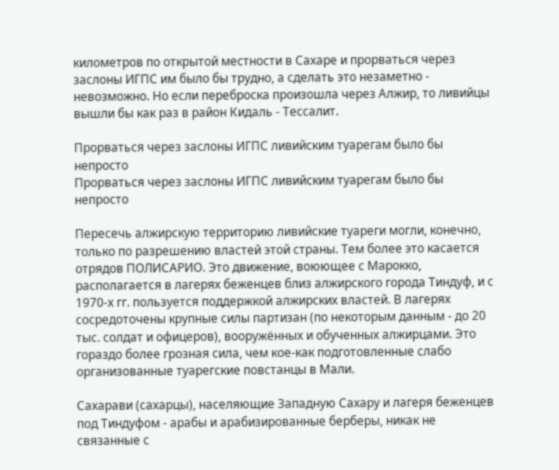километров по открытой местности в Сахаре и прорваться через заслоны ИГПС им было бы трудно, а сделать это незаметно - невозможно. Но если переброска произошла через Алжир, то ливийцы вышли бы как раз в район Кидаль - Тессалит.

Прорваться через заслоны ИГПС ливийским туарегам было бы непросто
Прорваться через заслоны ИГПС ливийским туарегам было бы непросто

Пересечь алжирскую территорию ливийские туареги могли, конечно, только по разрешению властей этой страны. Тем более это касается отрядов ПОЛИСАРИО. Это движение, воюющее с Марокко, располагается в лагерях беженцев близ алжирского города Тиндуф, и с 1970-х гг. пользуется поддержкой алжирских властей. В лагерях сосредоточены крупные силы партизан (по некоторым данным - до 20 тыс. солдат и офицеров), вооружённых и обученных алжирцами. Это гораздо более грозная сила, чем кое-как подготовленные слабо организованные туарегские повстанцы в Мали.

Сахарави (сахарцы), населяющие Западную Сахару и лагеря беженцев под Тиндуфом - арабы и арабизированные берберы, никак не связанные с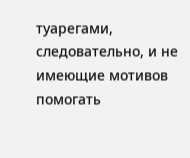туарегами, следовательно, и не имеющие мотивов помогать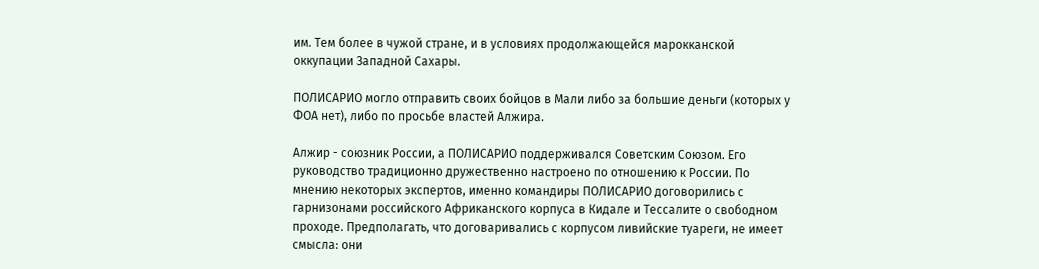им. Тем более в чужой стране, и в условиях продолжающейся марокканской оккупации Западной Сахары.

ПОЛИСАРИО могло отправить своих бойцов в Мали либо за большие деньги (которых у ФОА нет), либо по просьбе властей Алжира.

Алжир - союзник России, а ПОЛИСАРИО поддерживался Советским Союзом. Его руководство традиционно дружественно настроено по отношению к России. По мнению некоторых экспертов, именно командиры ПОЛИСАРИО договорились с гарнизонами российского Африканского корпуса в Кидале и Тессалите о свободном проходе. Предполагать, что договаривались с корпусом ливийские туареги, не имеет смысла: они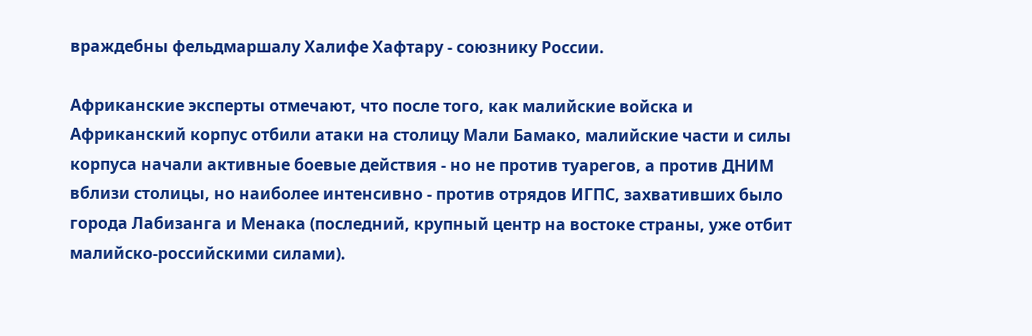враждебны фельдмаршалу Халифе Хафтару - союзнику России.

Африканские эксперты отмечают, что после того, как малийские войска и Африканский корпус отбили атаки на столицу Мали Бамако, малийские части и силы корпуса начали активные боевые действия - но не против туарегов, а против ДНИМ вблизи столицы, но наиболее интенсивно - против отрядов ИГПС, захвативших было города Лабизанга и Менака (последний, крупный центр на востоке страны, уже отбит малийско-российскими силами).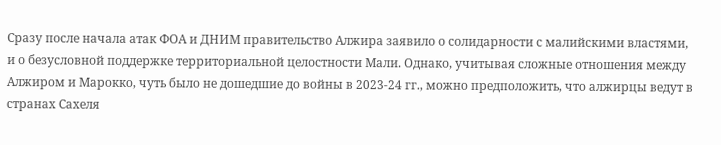Сразу после начала атак ФОА и ДНИМ правительство Алжира заявило о солидарности с малийскими властями, и о безусловной поддержке территориальной целостности Мали. Однако, учитывая сложные отношения между Алжиром и Марокко, чуть было не дошедшие до войны в 2023-24 гг., можно предположить, что алжирцы ведут в странах Сахеля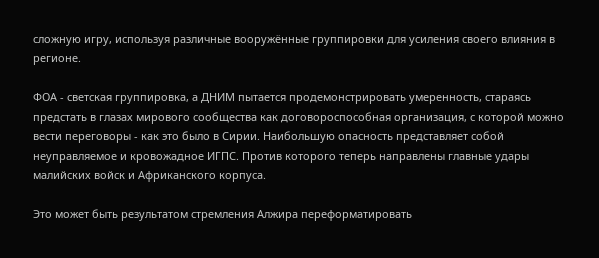сложную игру, используя различные вооружённые группировки для усиления своего влияния в регионе.

ФОА - светская группировка, а ДНИМ пытается продемонстрировать умеренность, стараясь предстать в глазах мирового сообщества как договороспособная организация, с которой можно вести переговоры - как это было в Сирии. Наибольшую опасность представляет собой неуправляемое и кровожадное ИГПС. Против которого теперь направлены главные удары малийских войск и Африканского корпуса.

Это может быть результатом стремления Алжира переформатировать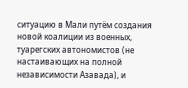ситуацию в Мали путём создания новой коалиции из военных, туарегских автономистов (не настаивающих на полной независимости Азавада), и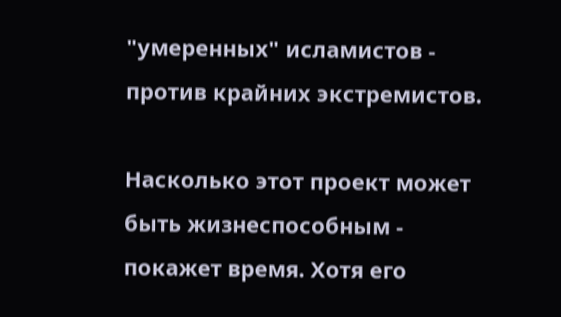"умеренных" исламистов - против крайних экстремистов.

Насколько этот проект может быть жизнеспособным - покажет время. Хотя его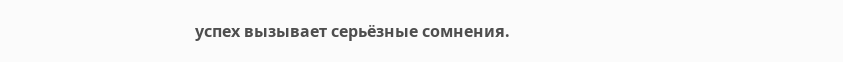успех вызывает серьёзные сомнения.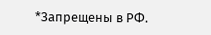*Запрещены в РФ.